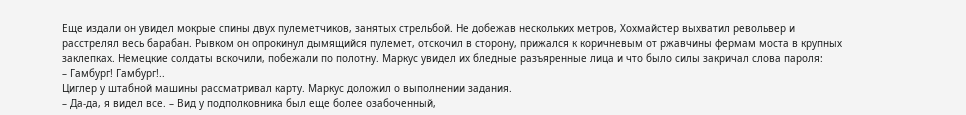Еще издали он увидел мокрые спины двух пулеметчиков, занятых стрельбой. Не добежав нескольких метров, Хохмайстер выхватил револьвер и расстрелял весь барабан. Рывком он опрокинул дымящийся пулемет, отскочил в сторону, прижался к коричневым от ржавчины фермам моста в крупных заклепках. Немецкие солдаты вскочили, побежали по полотну. Маркус увидел их бледные разъяренные лица и что было силы закричал слова пароля:
– Гамбург! Гамбург!..
Циглер у штабной машины рассматривал карту. Маркус доложил о выполнении задания.
– Да-да, я видел все. – Вид у подполковника был еще более озабоченный,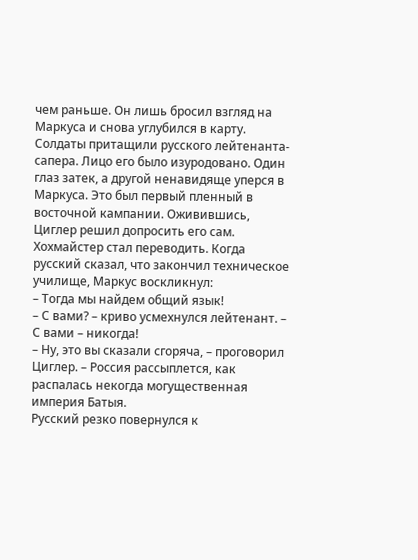чем раньше. Он лишь бросил взгляд на Маркуса и снова углубился в карту.
Солдаты притащили русского лейтенанта-сапера. Лицо его было изуродовано. Один глаз затек, а другой ненавидяще уперся в Маркуса. Это был первый пленный в восточной кампании. Оживившись, Циглер решил допросить его сам. Хохмайстер стал переводить. Когда русский сказал, что закончил техническое училище, Маркус воскликнул:
– Тогда мы найдем общий язык!
– С вами? – криво усмехнулся лейтенант. – С вами – никогда!
– Ну, это вы сказали сгоряча, – проговорил Циглер. – Россия рассыплется, как распалась некогда могущественная империя Батыя.
Русский резко повернулся к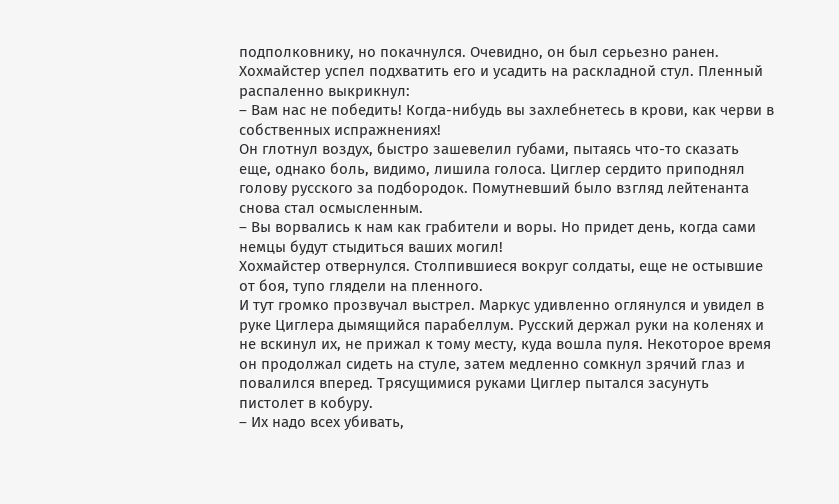подполковнику, но покачнулся. Очевидно, он был серьезно ранен. Хохмайстер успел подхватить его и усадить на раскладной стул. Пленный распаленно выкрикнул:
– Вам нас не победить! Когда-нибудь вы захлебнетесь в крови, как черви в собственных испражнениях!
Он глотнул воздух, быстро зашевелил губами, пытаясь что-то сказать еще, однако боль, видимо, лишила голоса. Циглер сердито приподнял голову русского за подбородок. Помутневший было взгляд лейтенанта снова стал осмысленным.
– Вы ворвались к нам как грабители и воры. Но придет день, когда сами немцы будут стыдиться ваших могил!
Хохмайстер отвернулся. Столпившиеся вокруг солдаты, еще не остывшие от боя, тупо глядели на пленного.
И тут громко прозвучал выстрел. Маркус удивленно оглянулся и увидел в руке Циглера дымящийся парабеллум. Русский держал руки на коленях и не вскинул их, не прижал к тому месту, куда вошла пуля. Некоторое время он продолжал сидеть на стуле, затем медленно сомкнул зрячий глаз и повалился вперед. Трясущимися руками Циглер пытался засунуть пистолет в кобуру.
– Их надо всех убивать,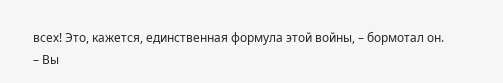всех! Это, кажется, единственная формула этой войны, – бормотал он.
– Вы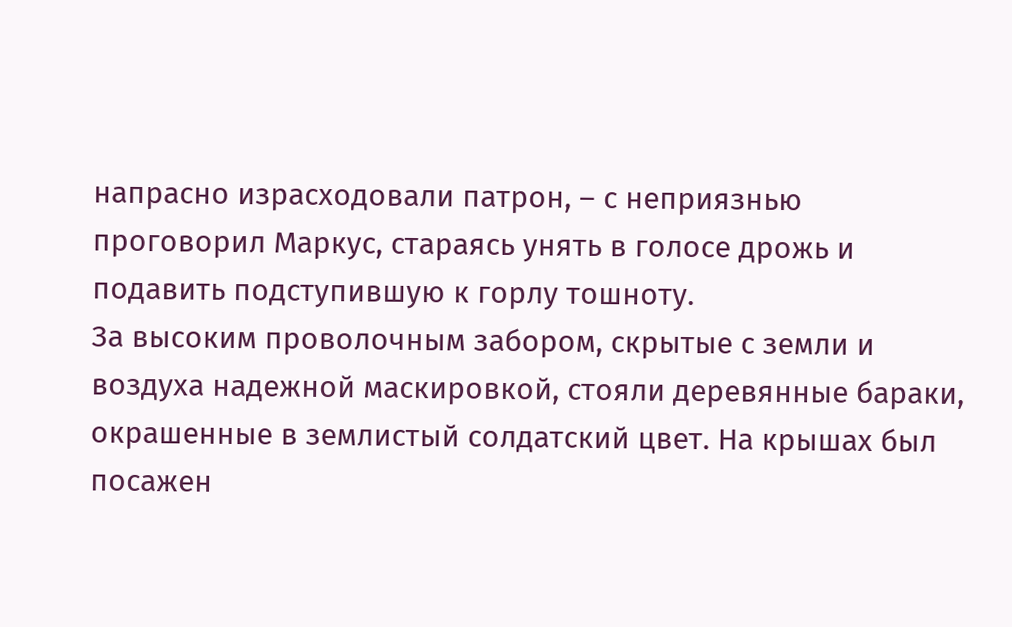напрасно израсходовали патрон, – с неприязнью проговорил Маркус, стараясь унять в голосе дрожь и подавить подступившую к горлу тошноту.
За высоким проволочным забором, скрытые с земли и воздуха надежной маскировкой, стояли деревянные бараки, окрашенные в землистый солдатский цвет. На крышах был посажен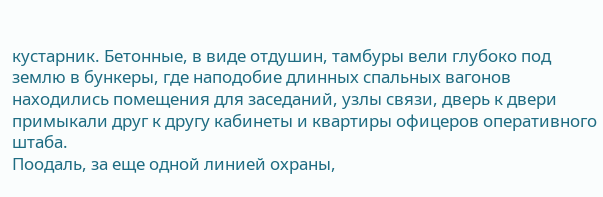кустарник. Бетонные, в виде отдушин, тамбуры вели глубоко под землю в бункеры, где наподобие длинных спальных вагонов находились помещения для заседаний, узлы связи, дверь к двери примыкали друг к другу кабинеты и квартиры офицеров оперативного штаба.
Поодаль, за еще одной линией охраны,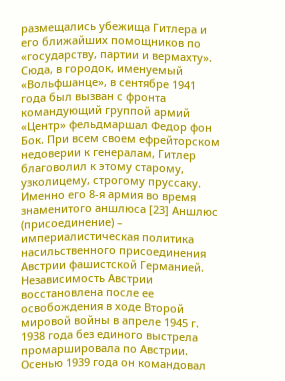размещались убежища Гитлера и его ближайших помощников по «государству, партии и вермахту».
Сюда, в городок, именуемый «Вольфшанце», в сентябре 1941 года был вызван с фронта командующий группой армий «Центр» фельдмаршал Федор фон Бок. При всем своем ефрейторском недоверии к генералам, Гитлер благоволил к этому старому, узколицему, строгому пруссаку. Именно его 8-я армия во время знаменитого аншлюса [23] Аншлюс (присоединение) – империалистическая политика насильственного присоединения Австрии фашистской Германией. Независимость Австрии восстановлена после ее освобождения в ходе Второй мировой войны в апреле 1945 г.
1938 года без единого выстрела промаршировала по Австрии. Осенью 1939 года он командовал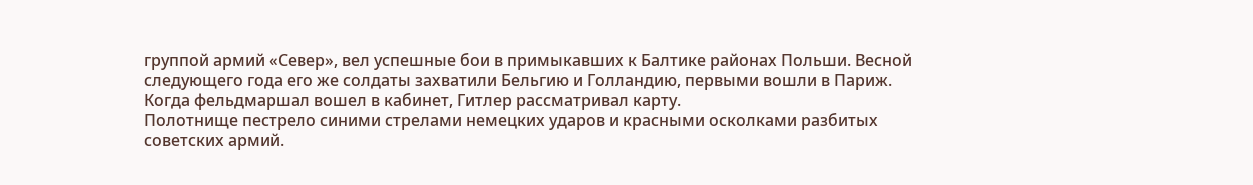группой армий «Север», вел успешные бои в примыкавших к Балтике районах Польши. Весной следующего года его же солдаты захватили Бельгию и Голландию, первыми вошли в Париж.
Когда фельдмаршал вошел в кабинет, Гитлер рассматривал карту.
Полотнище пестрело синими стрелами немецких ударов и красными осколками разбитых советских армий.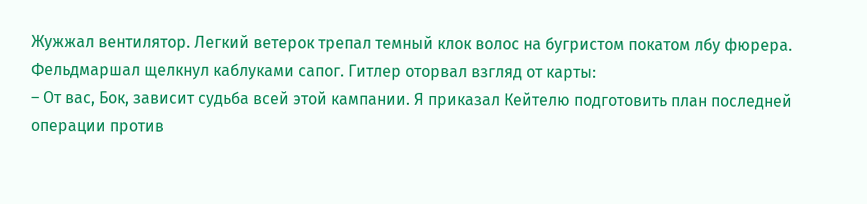Жужжал вентилятор. Легкий ветерок трепал темный клок волос на бугристом покатом лбу фюрера. Фельдмаршал щелкнул каблуками сапог. Гитлер оторвал взгляд от карты:
– От вас, Бок, зависит судьба всей этой кампании. Я приказал Кейтелю подготовить план последней операции против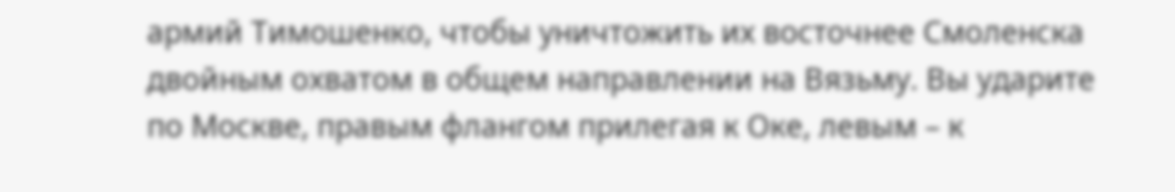армий Тимошенко, чтобы уничтожить их восточнее Смоленска двойным охватом в общем направлении на Вязьму. Вы ударите по Москве, правым флангом прилегая к Оке, левым – к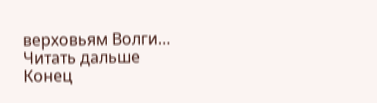верховьям Волги…
Читать дальше
Конец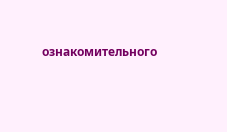ознакомительного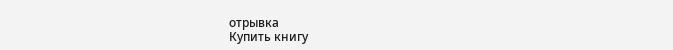отрывка
Купить книгу